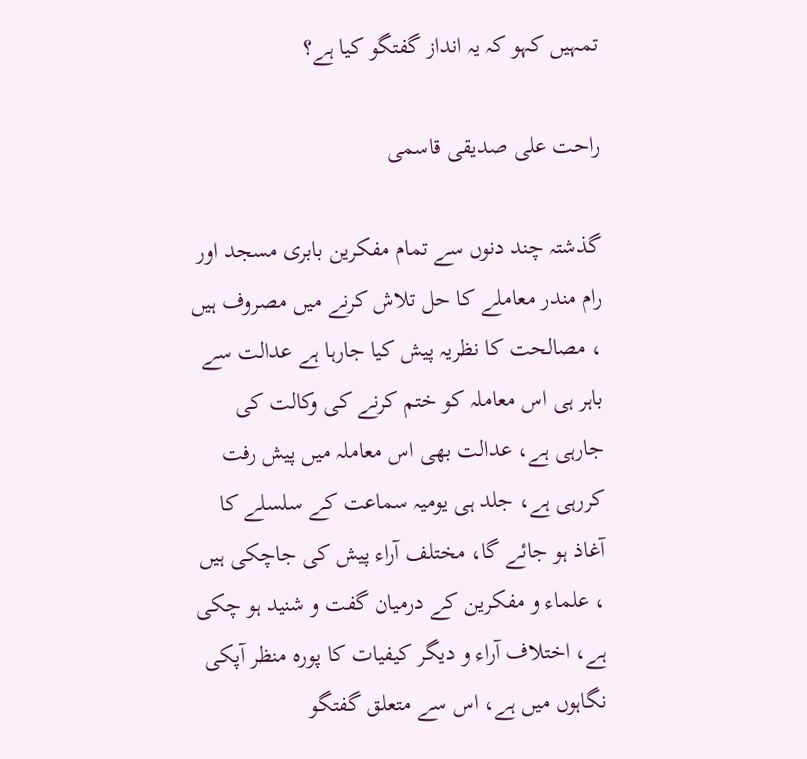تمہیں کہو کہ یہ انداز گفتگو کیا ہے؟

راحت علی صدیقی قاسمی

گذشتہ چند دنوں سے تمام مفکرین بابری مسجد اور رام مندر معاملے کا حل تلاش کرنے میں مصروف ہیں ، مصالحت کا نظریہ پیش کیا جارہا ہے عدالت سے باہر ہی اس معاملہ کو ختم کرنے کی وکالت کی جارہی ہے، عدالت بھی اس معاملہ میں پیش رفت کررہی ہے، جلد ہی یومیہ سماعت کے سلسلے کا آغاذ ہو جائے گا، مختلف آراء پیش کی جاچکی ہیں ، علماء و مفکرین کے درمیان گفت و شنید ہو چکی ہے، اختلاف آراء و دیگر کیفیات کا پورہ منظر آپکی نگاہوں میں ہے، اس سے متعلق گفتگو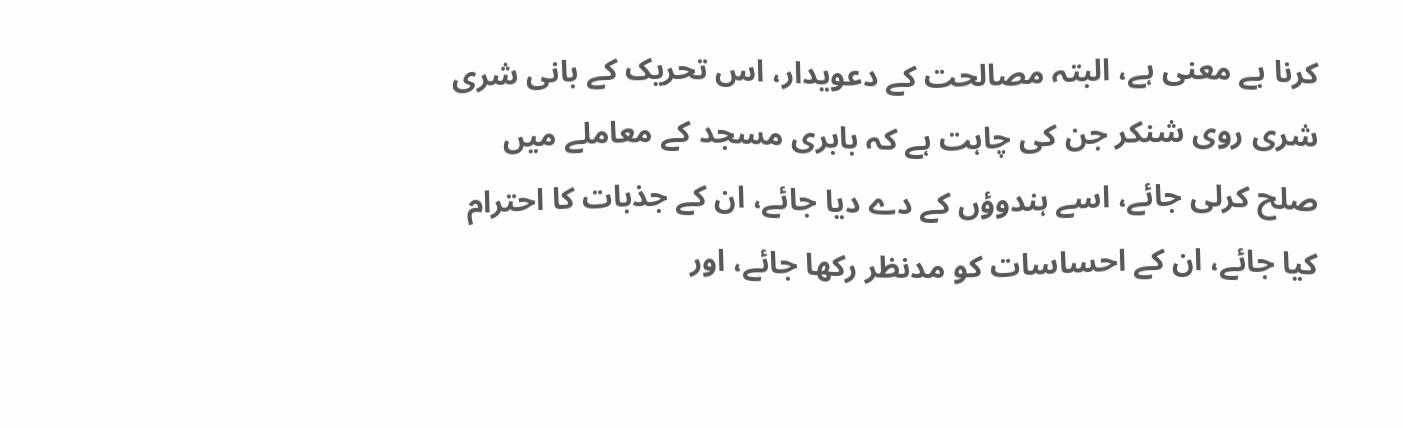کرنا بے معنی ہے، البتہ مصالحت کے دعویدار، اس تحریک کے بانی شری شری روی شنکر جن کی چاہت ہے کہ بابری مسجد کے معاملے میں صلح کرلی جائے، اسے ہندوؤں کے دے دیا جائے، ان کے جذبات کا احترام کیا جائے، ان کے احساسات کو مدنظر رکھا جائے، اور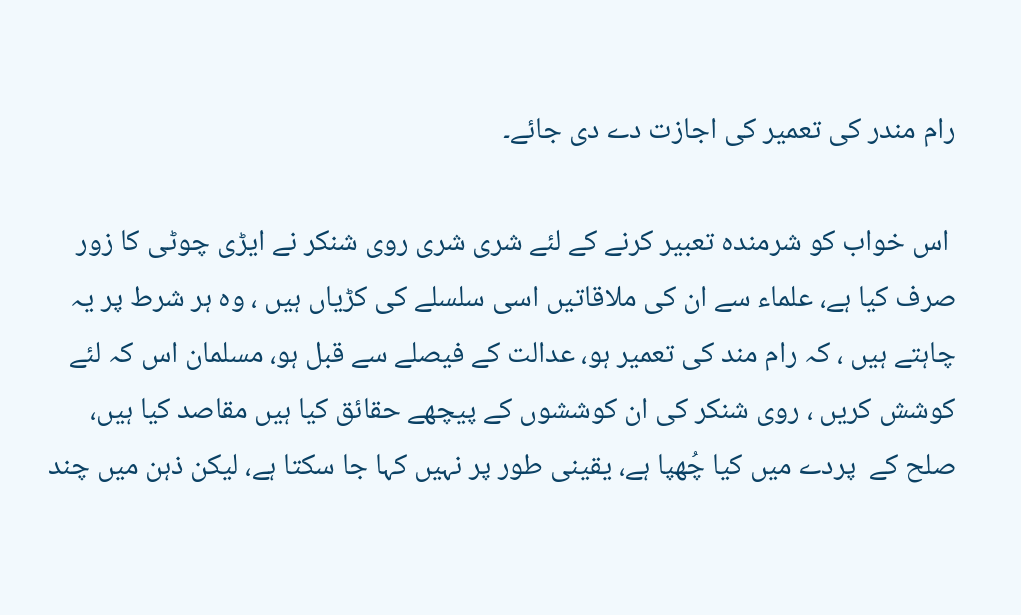رام مندر کی تعمیر کی اجازت دے دی جائے۔

 اس خواب کو شرمندہ تعبیر کرنے کے لئے شری شری روی شنکر نے ایڑی چوٹی کا زور صرف کیا ہے، علماء سے ان کی ملاقاتیں اسی سلسلے کی کڑیاں ہیں ، وہ ہر شرط پر یہ چاہتے ہیں ، کہ رام مند کی تعمیر ہو، عدالت کے فیصلے سے قبل ہو، مسلمان اس کہ لئے کوشش کریں ، روی شنکر کی ان کوششوں کے پیچھے حقائق کیا ہیں مقاصد کیا ہیں، صلح کے  پردے میں کیا چُھپا ہے، یقینی طور پر نہیں کہا جا سکتا ہے، لیکن ذہن میں چند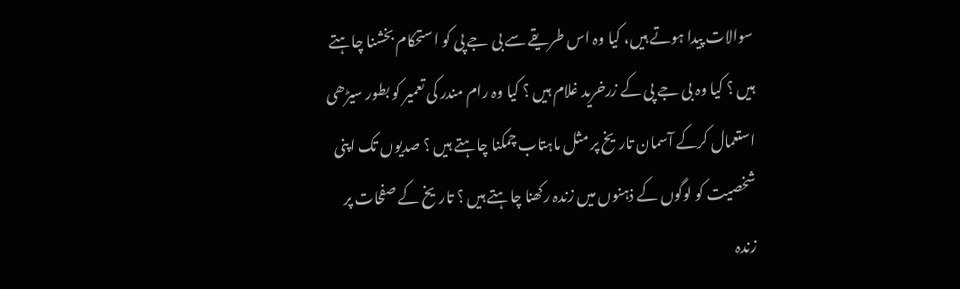سوالات پیدا ہوتے ہیں، کیا وہ اس طریقے سے بی جے پی کو استحکام بخشنا چاہتے ہیں ؟ کیا وہ بی جے پی کے زرخرید غلام ہیں ؟ کیا وہ رام مندر کی تعمیر کو بطور سیڑھی استعمال کرکے آسمان تاریخ پر مثل ماہتاب چمکنا چاہتے ہیں ؟ صدیوں تک اپنی شخصیت کو لوگوں کے ذہنوں میں زندہ رکھنا چاہتے ہیں ؟ تاریخ کے صفحات پر زندہ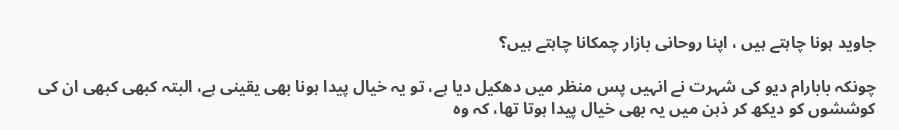جاوید ہونا چاہتے ہیں ، اپنا روحانی بازار چمکانا چاہتے ہیں؟

چونکہ بابارام دیو کی شہرت نے انہیں پس منظر میں دھکیل دیا ہے، تو یہ خیال پیدا ہونا بھی یقینی ہے، البتہ کبھی کبھی ان کی کوششوں کو دیکھ کر ذہن میں یہ بھی خیال پیدا ہوتا تھا، کہ وہ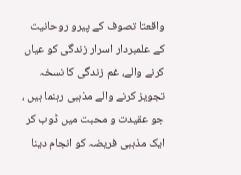واقعتا تصوف کے پیرو روحانیت کے علمبردار اسرار زندگی کو عیاں کرنے والے، غم زندگی کا نسخہ تجویز کرنے والے مذہبی رہنما ہیں ، جو عقیدت و محبت میں ڈوب کر ایک مذہبی فریضہ کو انجام دینا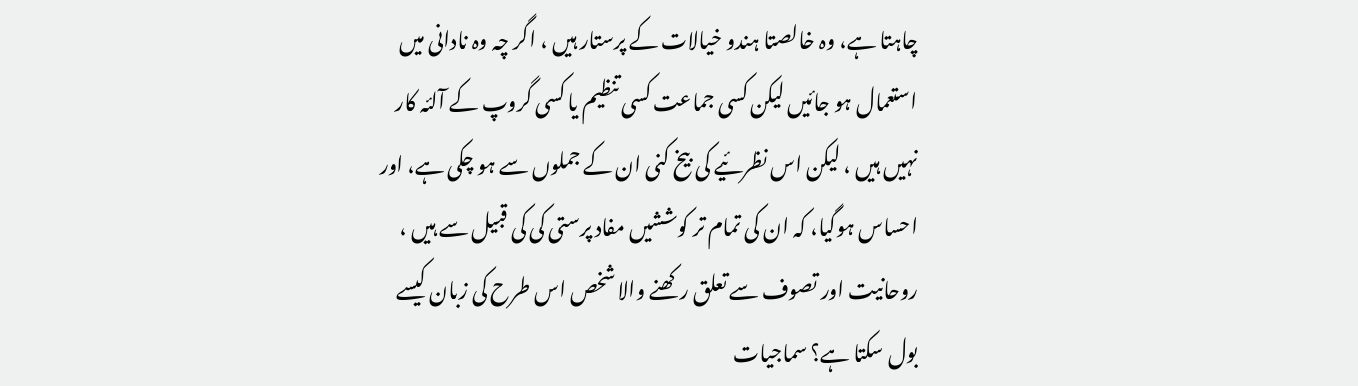چاہتا ہے، وہ خالصتا ہندو خیالات کے پرستار ہیں ، اگر چہ وہ نادانی میں استعمال ہو جائیں لیکن کسی جماعت کسی تنظیم یا کسی گروپ کے آلئہ کار نہیں ہیں ، لیکن اس نظرئیے کی بیخ کنی ان کے جملوں سے ہو چکی ہے، اور احساس ہوگیا، کہ ان کی تمام تر کوششیں مفاد پرستی کی کی قبیل سے ہیں ، روحانیت اور تصوف سے تعلق رکھنے والا شخص اس طرح کی زبان کیسے بول سکتا ہے؟ سماجیات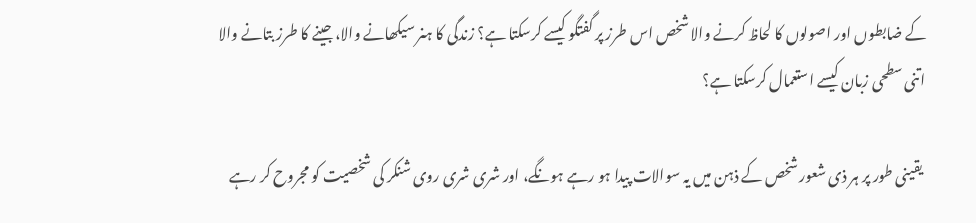کے ضابطوں اور اصولوں کا لحاظ کرنے والا شخص اس طرز پر گفتگو کیسے کرسکتا ہے؟ زندگی کا ہنر سیکھانے والا، جینے کا طرز بتانے والا اتنی سطحی زبان کیسے استعمال کرسکتا ہے؟

 یقینی طور پر ہر ذی شعور شخص کے ذہن میں یہ سوالات پیدا ہو رہے ہونگے، اور شری شری روی شنکر کی شخصیت کو مجروح کر رہے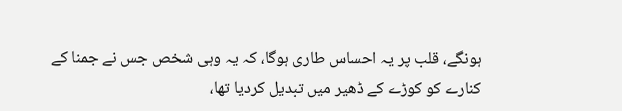ہونگے، قلب پر یہ احساس طاری ہوگا، کہ یہ وہی شخص جس نے جمنا کے کنارے کو کوڑے کے ڈھیر میں تبدیل کردیا تھا،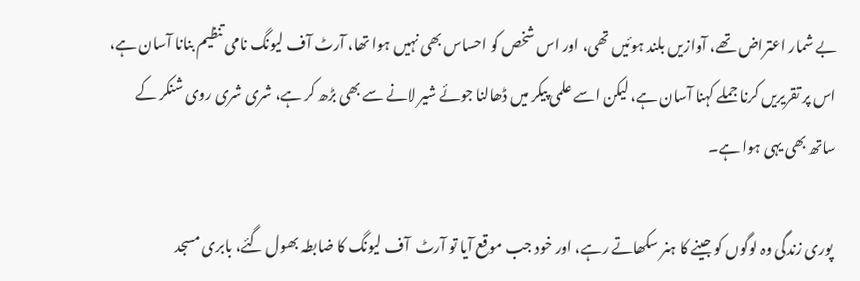بے شمار اعتراض تھے، آوازیں بلند ہوئیں تھی، اور اس شخص کو احساس بھی نہیں ہوا تھا، آرٹ آف لیونگ نامی تنظیم بنانا آسان ہے، اس پر تقریریں کرنا جملے کہنا آسان ہے، لیکن اسے علمی پیکر میں ڈھالنا جوئے شیر لانے سے بھی بڑھ کر ہے، شری شری روی شنکر کے ساتھ بھی یہی ہوا ہے۔

 پوری زندگی وہ لوگوں کو جینے کا ہنر سکھاتے رہے، اور خود جب موقع آیا تو آرٹ  آف لیونگ کا ضابطہ بھول گئے، بابری مسجد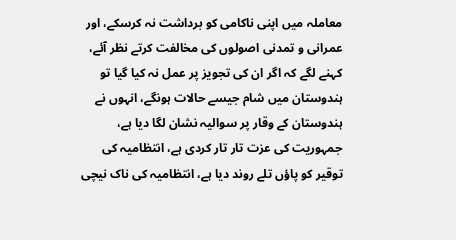معاملہ میں اپنی ناکامی کو برداشت نہ کرسکے، اور عمرانی و تمدنی اصولوں کی مخالفت کرتے نظر آئے، کہنے لگے کہ اگر ان کی تجویز پر عمل نہ کیا گیا تو ہندوستان میں شام جیسے حالات ہونگے، انہوں نے ہندوستان کے وقار پر سوالیہ نشان لگا دیا ہے، جمہوریت کی عزت تار تار کردی ہے، انتظامیہ کی توقیر کو پاؤں تلے روند دیا ہے، انتظامیہ کی ناک نیچی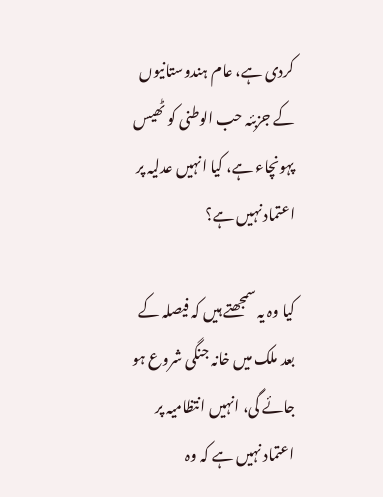کردی ہے، عام ہندوستانیوں کے جزبئہ حب الوطنی کو ٹھیس پہونچاء ہے، کیا انہیں عدلیہ پر اعتماد نہیں ہے؟

کیا وہ یہ سمجھتے ہیں کہ فیصلہ کے بعد ملک میں خانہ جنگی شروع ہو جائے گی، انہیں انتظامیہ پر اعتماد نہیں ہے کہ وہ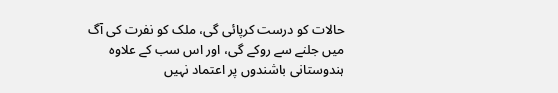حالات کو درست کرپائی گی، ملک کو نفرت کی آگ میں جلنے سے روکے گی، اور اس سب کے علاوہ ہندوستانی باشندوں پر اعتماد نہیں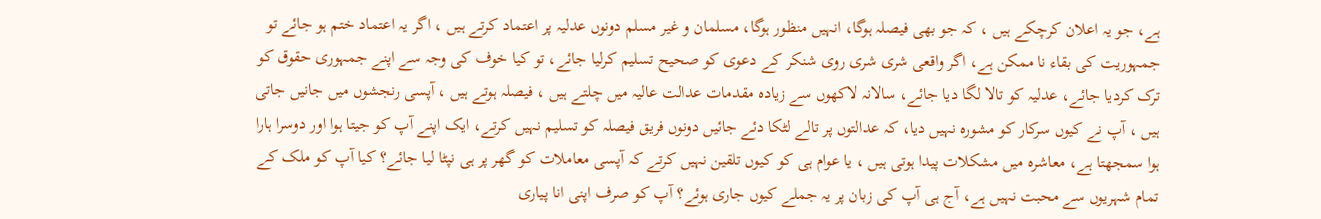ہے، جو یہ اعلان کرچکے ہیں ، کہ جو بھی فیصلہ ہوگا، انہیں منظور ہوگا، مسلمان و غیر مسلم دونوں عدلیہ پر اعتماد کرتے ہیں ، اگر یہ اعتماد ختم ہو جائے تو جمہوریت کی بقاء نا ممکن ہے، اگر واقعی شری شری روی شنکر کے دعوی کو صحیح تسلیم کرلیا جائے، تو کیا خوف کی وجہ سے اپنے جمہوری حقوق کو ترک کردیا جائے، عدلیہ کو تالا لگا دیا جائے، سالانہ لاکھوں سے زیادہ مقدمات عدالت عالیہ میں چلتے ہیں ، فیصلہ ہوتے ہیں ، آپسی رنجشوں میں جانیں جاتی ہیں ، آپ نے کیوں سرکار کو مشورہ نہیں دیا، کہ عدالتوں پر تالے لٹکا دئے جائیں دونوں فریق فیصلہ کو تسلیم نہیں کرتے، ایک اپنے آپ کو جیتا ہوا اور دوسرا ہارا ہوا سمجھتا ہے، معاشرہ میں مشکلات پیدا ہوتی ہیں ، یا عوام ہی کو کیوں تلقین نہیں کرتے کہ آپسی معاملات کو گھر پر ہی نپٹا لیا جائے؟ کیا آپ کو ملک کے تمام شہریوں سے محبت نہیں ہے، آج ہی آپ کی زبان پر یہ جملے کیوں جاری ہوئے؟ آپ کو صرف اپنی انا پیاری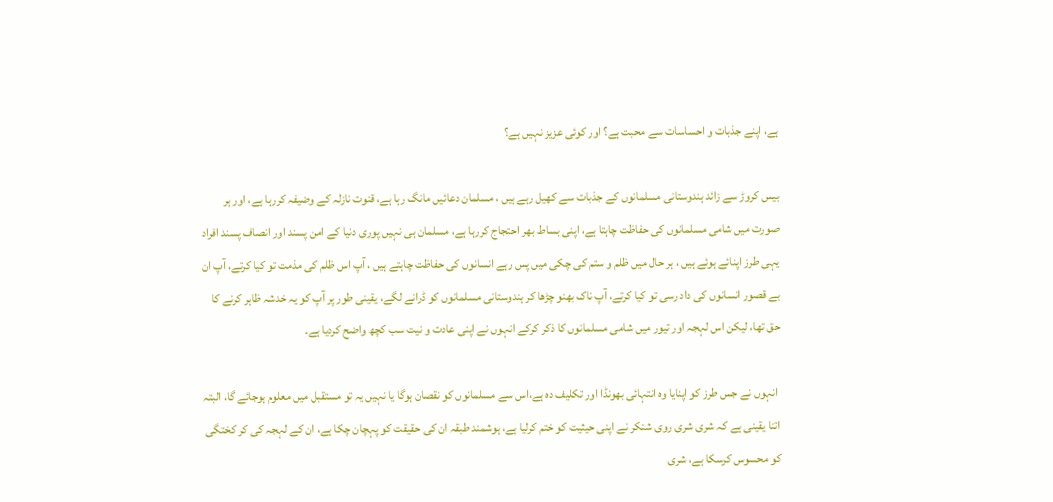ہے، اپنے جذبات و احساسات سے محبت ہے؟ اور کوئی عزیز نہیں ہے؟

بیس کروڑ سے زائد ہندوستانی مسلمانوں کے جذبات سے کھیل رہے ہیں ، مسلمان دعائیں مانگ رہا ہے، قنوت نازلہ کے وضیفہ کررہا ہے، اور ہر صورت میں شامی مسلمانوں کی حفاظت چاہتا ہے، اپنی بساط بھر احتجاج کررہا ہے، مسلمان ہی نہیں پوری دنیا کے امن پسند اور انصاف پسند افراد یہی طرز اپنائے ہوئے ہیں ، ہر حال میں ظلم و ستم کی چکی میں پس رہے انسانوں کی حفاظت چاہتے ہیں ، آپ اس ظلم کی مذمت تو کیا کرتے، آپ ان بے قصور انسانوں کی داد رسی تو کیا کرتے، آپ ناک بھنو چڑھا کر ہندوستانی مسلمانوں کو ڈرانے لگے، یقینی طور پر آپ کو یہ خدشہ ظاہر کرنے کا حق تھا، لیکن اس لہجہ اور تیور میں شامی مسلمانوں کا ذکر کرکے انہوں نے اپنی عادت و نیت سب کچھ واضح کردیا ہے۔

 انہوں نے جس طرز کو اپنایا وہ انتہائی بھونڈا اور تکلیف دہ ہے،اس سے مسلمانوں کو نقصان ہوگا یا نہیں یہ تو مستقبل میں معلوم ہوجائے گا، البتہ اتنا یقینی ہے کہ شری شری روی شنکر نے اپنی حیثیت کو ختم کرلیا ہے، ہوشمند طبقہ ان کی حقیقت کو پہچان چکا ہے، ان کے لہجہ کی کر کختگی کو محسوس کرسکا ہے، شری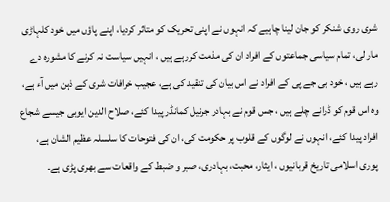شری روی شنکر کو جان لینا چاہیے کہ انہوں نے اپنی تحریک کو متاثر کردیا، اپنے پاؤں میں خود کلہاڑی مار لی، تمام سیاسی جماعتوں کے افراد ان کی مذمت کررہے ہیں ، انہیں سیاست نہ کرنے کا مشورہ دے رہے ہیں ، خود بی جے پی کے افراد نے اس بیان کی تنقید کی ہے، عجیب خرافات شری کے ذہن میں آء ہے، وہ اس قوم کو ڈرانے چلے ہیں ، جس قوم نے بہادر جرنیل کمانڈر پیدا کئے، صلاح الدین ایوبی جیسے شجاع افراد پیدا کئے، انہوں نے لوگوں کے قلوب پر حکومت کی، ان کی فتوحات کا سلسلہ عظیم الشان ہے، پوری اسلامی تاریخ قربانیوں ، ایثار، محبت، بہادری، صبر و ضبط کے واقعات سے بھری پڑی ہے۔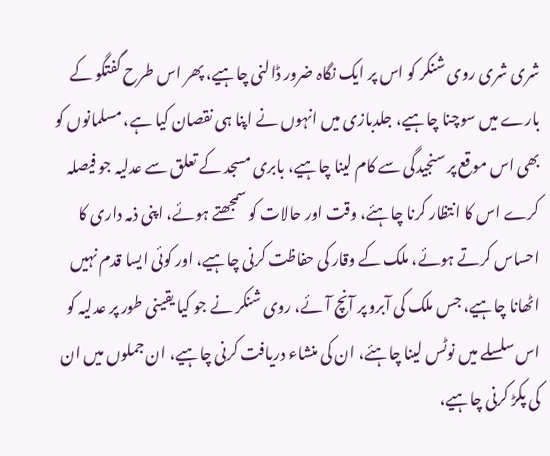شری شری روی شنکر کو اس پر ایک نگاہ ضرور ڈالنی چاہیے، پھر اس طرح گفتگو کے بارے میں سوچنا چاہیے، جلدبازی میں انہوں نے اپنا ہی نقصان کیا ہے، مسلمانوں کو بھی اس موقع پر سنجیدگی سے کام لینا چاہیے، بابری مسجد کے تعلق سے عدلیہ جو فیصلہ کرے اس کا انتظار کرنا چاہئے، وقت اور حالات کو سمجھتے ہوئے، اپنی ذمہ داری کا احساس کرتے ہوئے، ملک کے وقار کی حفاظت کرنی چاہیے، اور کوئی ایسا قدم نہیں اٹھانا چاہیے، جس ملک کی آبرو پر آنچ آئے، روی شنکر نے جو کیا یقینی طور پر عدلیہ کو اس سلسلے میں نوٹس لینا چاہئے، ان کی منشاء دریافت کرنی چاہیے، ان جملوں میں ان کی پکڑ کرنی چاہیے،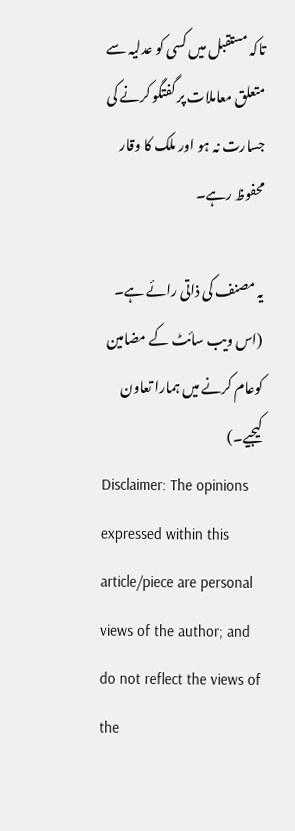تاکہ مستقبل میں کسی کو عدلیہ سے متعلق معاملات پر گفتگو کرنے کی جسارت نہ ہو اور ملک کا وقار محفوظ رہے۔

یہ مصنف کی ذاتی رائے ہے۔
(اس ویب سائٹ کے مضامین کوعام کرنے میں ہمارا تعاون کیجیے۔)
Disclaimer: The opinions expressed within this article/piece are personal views of the author; and do not reflect the views of the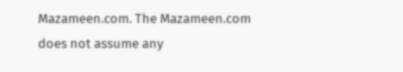Mazameen.com. The Mazameen.com does not assume any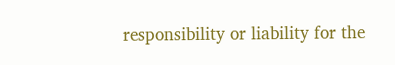responsibility or liability for the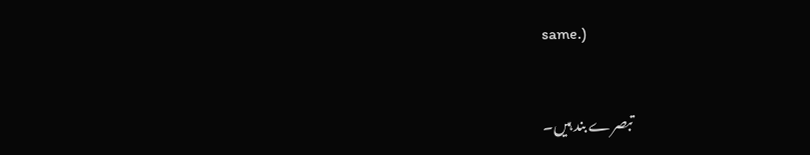same.)


تبصرے بند ہیں۔